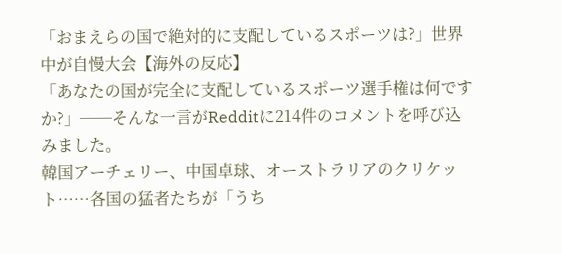「おまえらの国で絶対的に支配しているスポーツは?」世界中が自慢大会【海外の反応】
「あなたの国が完全に支配しているスポーツ選手権は何ですか?」──そんな一言がRedditに214件のコメントを呼び込みました。
韓国アーチェリー、中国卓球、オーストラリアのクリケット……各国の猛者たちが「うち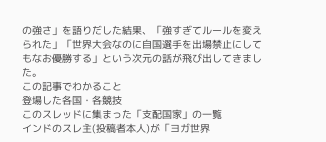の強さ」を語りだした結果、「強すぎてルールを変えられた」「世界大会なのに自国選手を出場禁止にしてもなお優勝する」という次元の話が飛び出してきました。
この記事でわかること
登場した各国・各競技
このスレッドに集まった「支配国家」の一覧
インドのスレ主(投稿者本人)が「ヨガ世界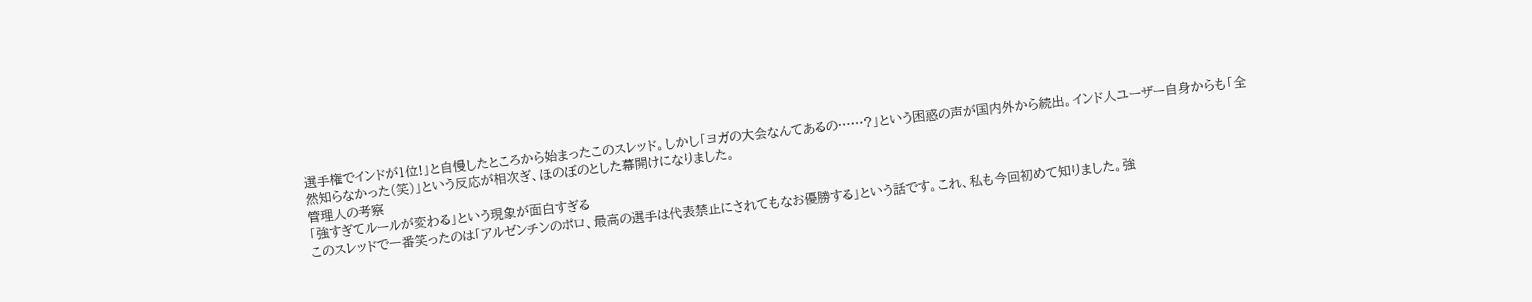選手権でインドが1位!」と自慢したところから始まったこのスレッド。しかし「ヨガの大会なんてあるの……?」という困惑の声が国内外から続出。インド人ユーザー自身からも「全然知らなかった(笑)」という反応が相次ぎ、ほのぼのとした幕開けになりました。
管理人の考察
「強すぎてルールが変わる」という現象が面白すぎる
このスレッドで一番笑ったのは「アルゼンチンのポロ、最高の選手は代表禁止にされてもなお優勝する」という話です。これ、私も今回初めて知りました。強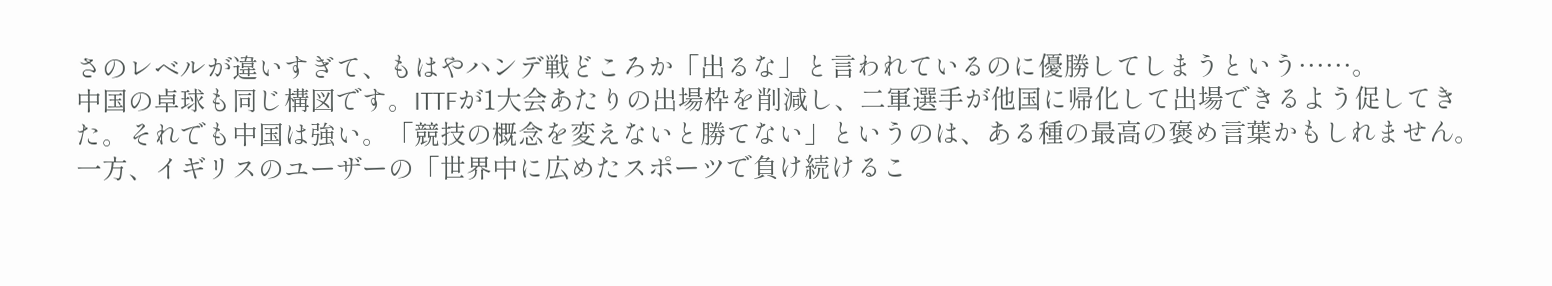さのレベルが違いすぎて、もはやハンデ戦どころか「出るな」と言われているのに優勝してしまうという……。
中国の卓球も同じ構図です。ITTFが1大会あたりの出場枠を削減し、二軍選手が他国に帰化して出場できるよう促してきた。それでも中国は強い。「競技の概念を変えないと勝てない」というのは、ある種の最高の褒め言葉かもしれません。
一方、イギリスのユーザーの「世界中に広めたスポーツで負け続けるこ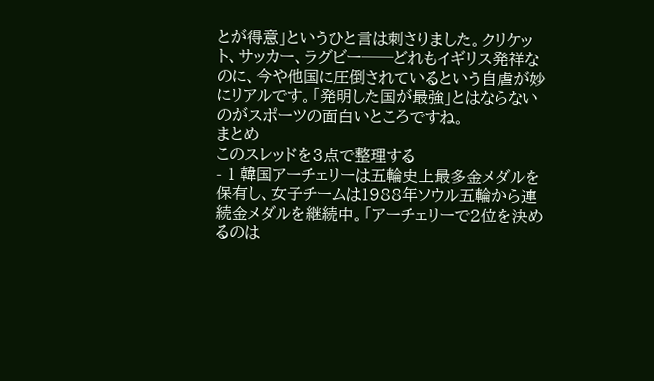とが得意」というひと言は刺さりました。クリケット、サッカー、ラグビー──どれもイギリス発祥なのに、今や他国に圧倒されているという自虐が妙にリアルです。「発明した国が最強」とはならないのがスポーツの面白いところですね。
まとめ
このスレッドを3点で整理する
- 1 韓国アーチェリーは五輪史上最多金メダルを保有し、女子チームは1988年ソウル五輪から連続金メダルを継続中。「アーチェリーで2位を決めるのは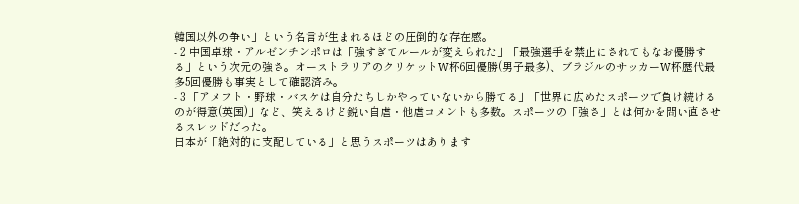韓国以外の争い」という名言が生まれるほどの圧倒的な存在感。
- 2 中国卓球・アルゼンチンポロは「強すぎてルールが変えられた」「最強選手を禁止にされてもなお優勝する」という次元の強さ。オーストラリアのクリケットW杯6回優勝(男子最多)、ブラジルのサッカーW杯歴代最多5回優勝も事実として確認済み。
- 3 「アメフト・野球・バスケは自分たちしかやっていないから勝てる」「世界に広めたスポーツで負け続けるのが得意(英国)」など、笑えるけど鋭い自虐・他虐コメントも多数。スポーツの「強さ」とは何かを問い直させるスレッドだった。
日本が「絶対的に支配している」と思うスポーツはあります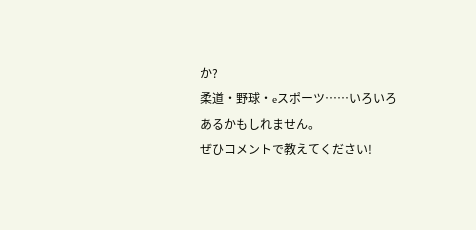か?
柔道・野球・eスポーツ……いろいろあるかもしれません。
ぜひコメントで教えてください!